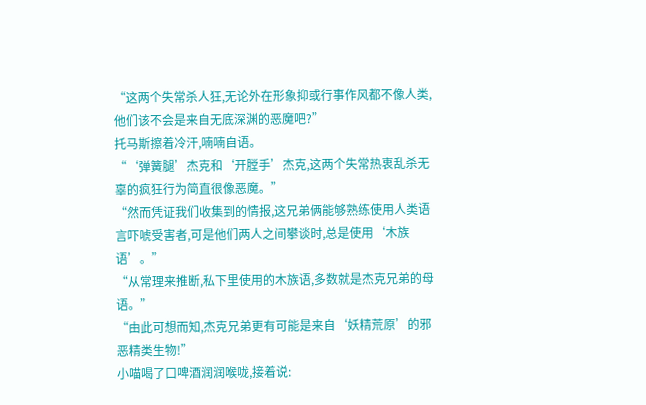“这两个失常杀人狂,无论外在形象抑或行事作风都不像人类,他们该不会是来自无底深渊的恶魔吧?”
托马斯擦着冷汗,喃喃自语。
“‘弹簧腿’杰克和‘开膛手’杰克,这两个失常热衷乱杀无辜的疯狂行为简直很像恶魔。”
“然而凭证我们收集到的情报,这兄弟俩能够熟练使用人类语言吓唬受害者,可是他们两人之间攀谈时,总是使用‘木族语’。”
“从常理来推断,私下里使用的木族语,多数就是杰克兄弟的母语。”
“由此可想而知,杰克兄弟更有可能是来自‘妖精荒原’的邪恶精类生物!”
小喵喝了口啤酒润润喉咙,接着说: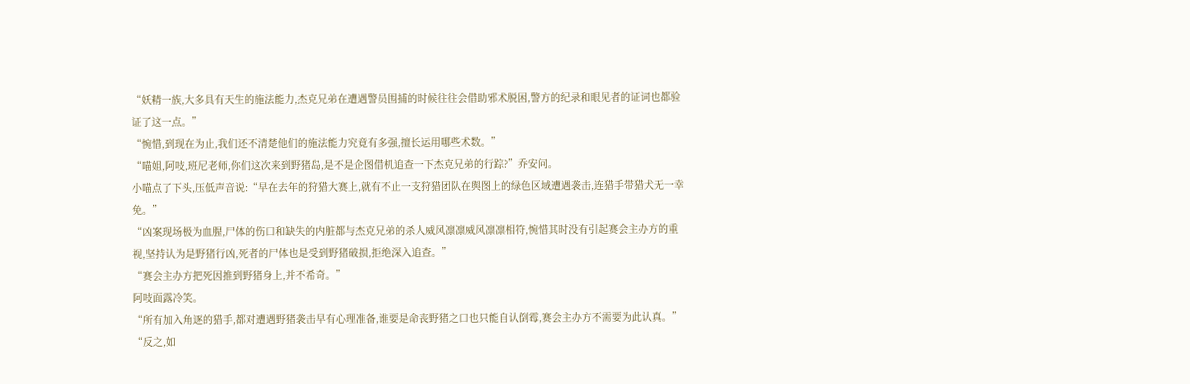“妖精一族,大多具有天生的施法能力,杰克兄弟在遭遇警员围捕的时候往往会借助邪术脱困,警方的纪录和眼见者的证词也都验证了这一点。”
“惋惜,到现在为止,我们还不清楚他们的施法能力究竟有多强,擅长运用哪些术数。”
“喵姐,阿吱,班尼老师,你们这次来到野猪岛,是不是企图借机追查一下杰克兄弟的行踪?”乔安问。
小喵点了下头,压低声音说:“早在去年的狩猎大赛上,就有不止一支狩猎团队在舆图上的绿色区域遭遇袭击,连猎手带猎犬无一幸免。”
“凶案现场极为血腥,尸体的伤口和缺失的内脏都与杰克兄弟的杀人威风凛凛威风凛凛相符,惋惜其时没有引起赛会主办方的重视,坚持认为是野猪行凶,死者的尸体也是受到野猪破损,拒绝深入追查。”
“赛会主办方把死因推到野猪身上,并不希奇。”
阿吱面露冷笑。
“所有加入角逐的猎手,都对遭遇野猪袭击早有心理准备,谁要是命丧野猪之口也只能自认倒霉,赛会主办方不需要为此认真。”
“反之,如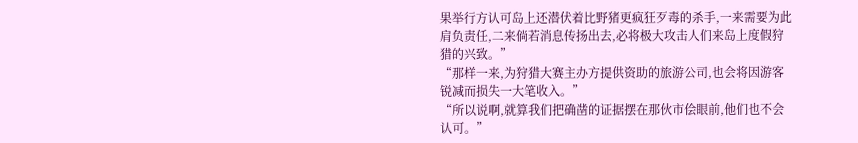果举行方认可岛上还潜伏着比野猪更疯狂歹毒的杀手,一来需要为此肩负责任,二来倘若消息传扬出去,必将极大攻击人们来岛上度假狩猎的兴致。”
“那样一来,为狩猎大赛主办方提供资助的旅游公司,也会将因游客锐减而损失一大笔收入。”
“所以说啊,就算我们把确凿的证据摆在那伙市侩眼前,他们也不会认可。”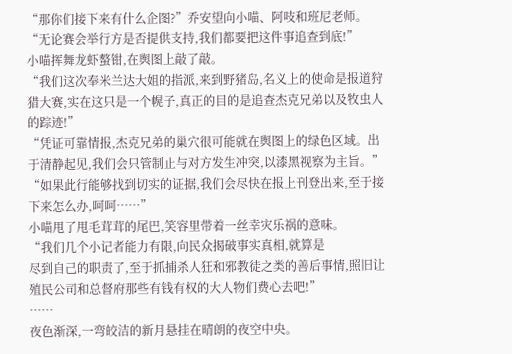“那你们接下来有什么企图?”乔安望向小喵、阿吱和班尼老师。
“无论赛会举行方是否提供支持,我们都要把这件事追查到底!”
小喵挥舞龙虾螯钳,在舆图上敲了敲。
“我们这次奉米兰达大姐的指派,来到野猪岛,名义上的使命是报道狩猎大赛,实在这只是一个幌子,真正的目的是追查杰克兄弟以及牧虫人的踪迹!”
“凭证可靠情报,杰克兄弟的巢穴很可能就在舆图上的绿色区域。出于清静起见,我们会只管制止与对方发生冲突,以漆黑视察为主旨。”
“如果此行能够找到切实的证据,我们会尽快在报上刊登出来,至于接下来怎么办,呵呵……”
小喵甩了甩毛茸茸的尾巴,笑容里带着一丝幸灾乐祸的意味。
“我们几个小记者能力有限,向民众揭破事实真相,就算是
尽到自己的职责了,至于抓捕杀人狂和邪教徒之类的善后事情,照旧让殖民公司和总督府那些有钱有权的大人物们费心去吧!”
……
夜色渐深,一弯皎洁的新月悬挂在晴朗的夜空中央。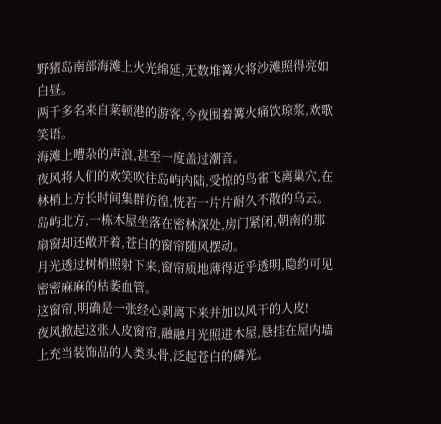野猪岛南部海滩上火光绵延,无数堆篝火将沙滩照得亮如白昼。
两千多名来自莱顿港的游客,今夜围着篝火痛饮琼浆,欢歌笑语。
海滩上嘈杂的声浪,甚至一度盖过潮音。
夜风将人们的欢笑吹往岛屿内陆,受惊的鸟雀飞离巢穴,在林梢上方长时间集群彷徨,恍若一片片耐久不散的乌云。
岛屿北方,一栋木屋坐落在密林深处,房门紧闭,朝南的那扇窗却还敞开着,苍白的窗帘随风摆动。
月光透过树梢照射下来,窗帘质地薄得近乎透明,隐约可见密密麻麻的枯萎血管。
这窗帘,明确是一张经心剥离下来并加以风干的人皮!
夜风掀起这张人皮窗帘,融融月光照进木屋,悬挂在屋内墙上充当装饰品的人类头骨,泛起苍白的磷光。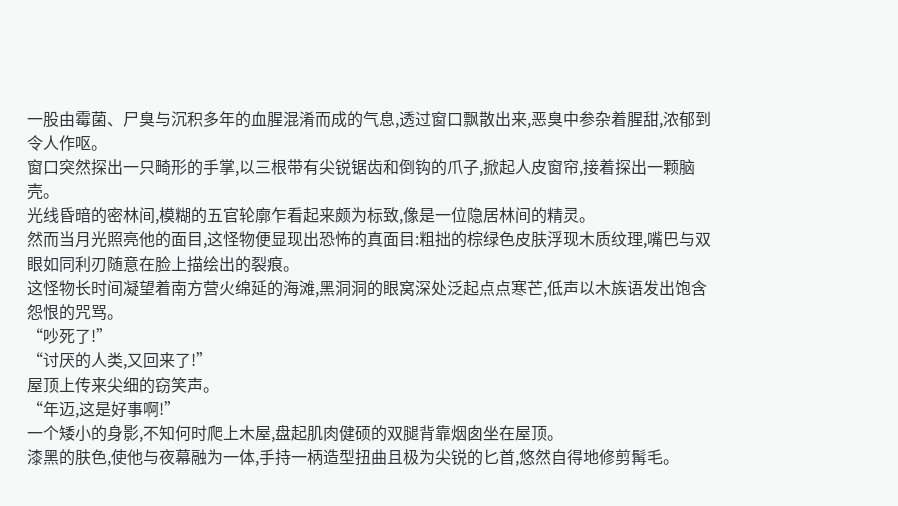一股由霉菌、尸臭与沉积多年的血腥混淆而成的气息,透过窗口飘散出来,恶臭中参杂着腥甜,浓郁到令人作呕。
窗口突然探出一只畸形的手掌,以三根带有尖锐锯齿和倒钩的爪子,掀起人皮窗帘,接着探出一颗脑壳。
光线昏暗的密林间,模糊的五官轮廓乍看起来颇为标致,像是一位隐居林间的精灵。
然而当月光照亮他的面目,这怪物便显现出恐怖的真面目:粗拙的棕绿色皮肤浮现木质纹理,嘴巴与双眼如同利刃随意在脸上描绘出的裂痕。
这怪物长时间凝望着南方营火绵延的海滩,黑洞洞的眼窝深处泛起点点寒芒,低声以木族语发出饱含怨恨的咒骂。
“吵死了!”
“讨厌的人类,又回来了!”
屋顶上传来尖细的窃笑声。
“年迈,这是好事啊!”
一个矮小的身影,不知何时爬上木屋,盘起肌肉健硕的双腿背靠烟囱坐在屋顶。
漆黑的肤色,使他与夜幕融为一体,手持一柄造型扭曲且极为尖锐的匕首,悠然自得地修剪髯毛。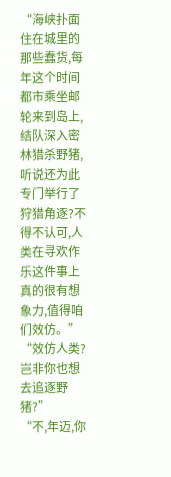“海峡扑面住在城里的那些蠢货,每年这个时间都市乘坐邮轮来到岛上,结队深入密林猎杀野猪,听说还为此专门举行了狩猎角逐?不得不认可,人类在寻欢作乐这件事上真的很有想象力,值得咱们效仿。”
“效仿人类?岂非你也想去追逐野猪?”
“不,年迈,你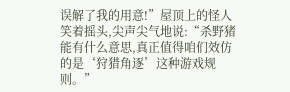误解了我的用意!”屋顶上的怪人笑着摇头,尖声尖气地说:“杀野猪能有什么意思,真正值得咱们效仿的是‘狩猎角逐’这种游戏规则。”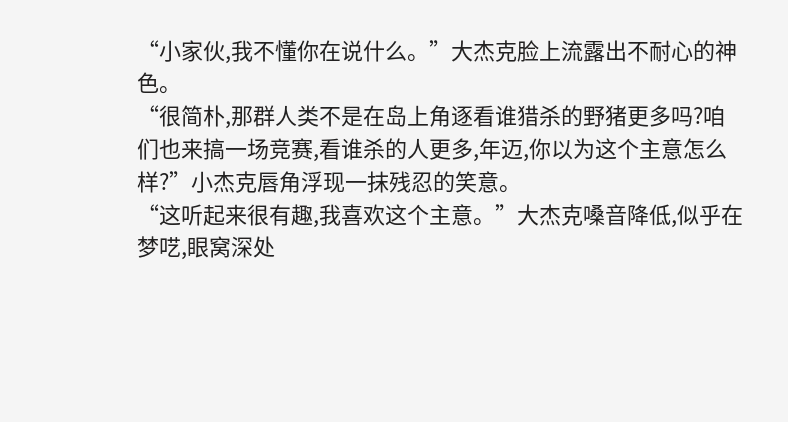“小家伙,我不懂你在说什么。”大杰克脸上流露出不耐心的神色。
“很简朴,那群人类不是在岛上角逐看谁猎杀的野猪更多吗?咱们也来搞一场竞赛,看谁杀的人更多,年迈,你以为这个主意怎么样?”小杰克唇角浮现一抹残忍的笑意。
“这听起来很有趣,我喜欢这个主意。”大杰克嗓音降低,似乎在梦呓,眼窝深处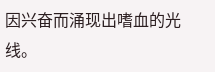因兴奋而涌现出嗜血的光线。